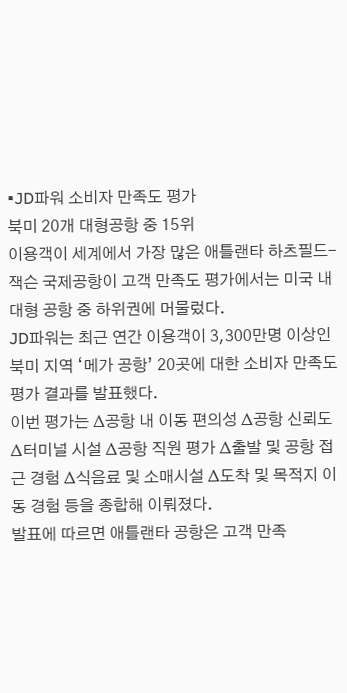▪JD파워 소비자 만족도 평가
북미 20개 대형공항 중 15위
이용객이 세계에서 가장 많은 애틀랜타 하츠필드-잭슨 국제공항이 고객 만족도 평가에서는 미국 내 대형 공항 중 하위권에 머물렀다.
JD파워는 최근 연간 이용객이 3,300만명 이상인 북미 지역 ‘메가 공항’ 20곳에 대한 소비자 만족도 평가 결과를 발표했다.
이번 평가는 ∆공항 내 이동 편의성 ∆공항 신뢰도 ∆터미널 시설 ∆공항 직원 평가 ∆출발 및 공항 접근 경험 ∆식음료 및 소매시설 ∆도착 및 목적지 이동 경험 등을 종합해 이뤄졌다.
발표에 따르면 애틀랜타 공항은 고객 만족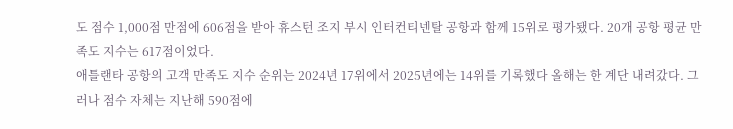도 점수 1,000점 만점에 606점을 받아 휴스턴 조지 부시 인터컨티넨탈 공항과 함께 15위로 평가됐다. 20개 공항 평균 만족도 지수는 617점이었다.
애틀랜타 공항의 고객 만족도 지수 순위는 2024년 17위에서 2025년에는 14위를 기록했다 올해는 한 계단 내려갔다. 그러나 점수 자체는 지난해 590점에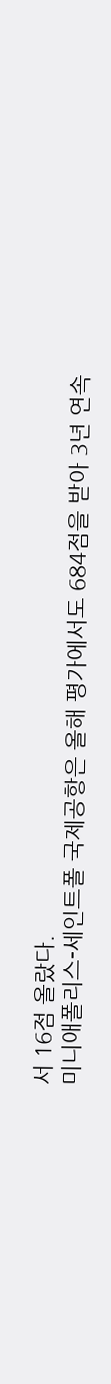서 16점 올랐다.
미니애폴리스-세인트폴 국제공항은 올해 평가에서도 684점을 받아 3년 연속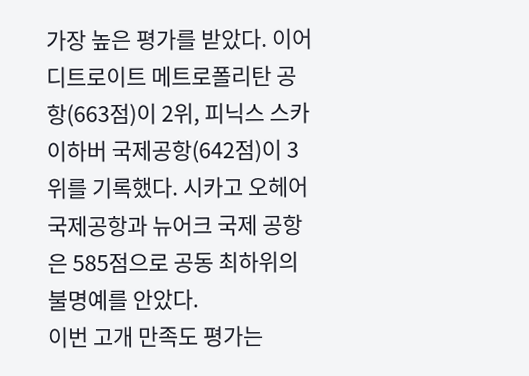가장 높은 평가를 받았다. 이어 디트로이트 메트로폴리탄 공항(663점)이 2위, 피닉스 스카이하버 국제공항(642점)이 3위를 기록했다. 시카고 오헤어 국제공항과 뉴어크 국제 공항은 585점으로 공동 최하위의 불명예를 안았다.
이번 고개 만족도 평가는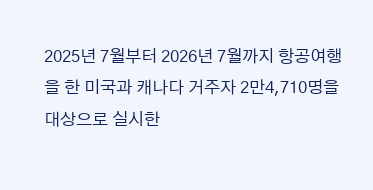2025년 7월부터 2026년 7월까지 항공여행을 한 미국과 캐나다 거주자 2만4,710명을 대상으로 실시한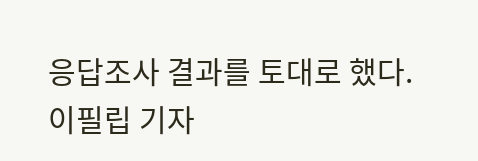응답조사 결과를 토대로 했다.
이필립 기자